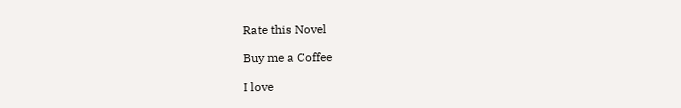Rate this Novel

Buy me a Coffee

I love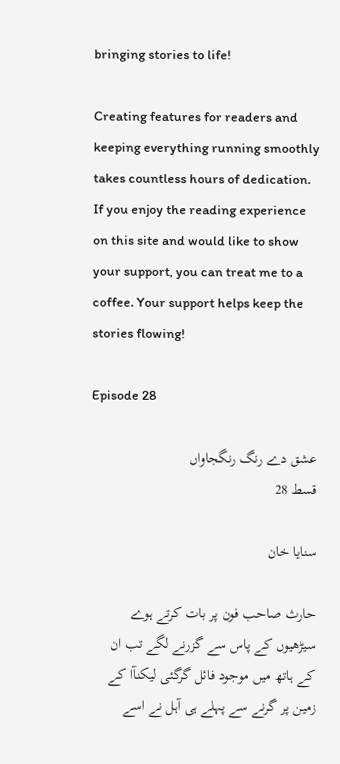bringing stories to life!

Creating features for readers and keeping everything running smoothly takes countless hours of dedication. If you enjoy the reading experience on this site and would like to show your support, you can treat me to a coffee. Your support helps keep the stories flowing!

Episode 28

عشق دے رنگ رنگجاواں
قسط 28

سنایا خان

حارث صاحب فون پر بات کرتے ہوے سیڑھیوں کے پاس سے گزرنے لگے تب ان کے ہاتھ میں موجود فائل گرگئی لیکنآا کے زمین پر گرنے سے پہلے ہی آہل نے اسے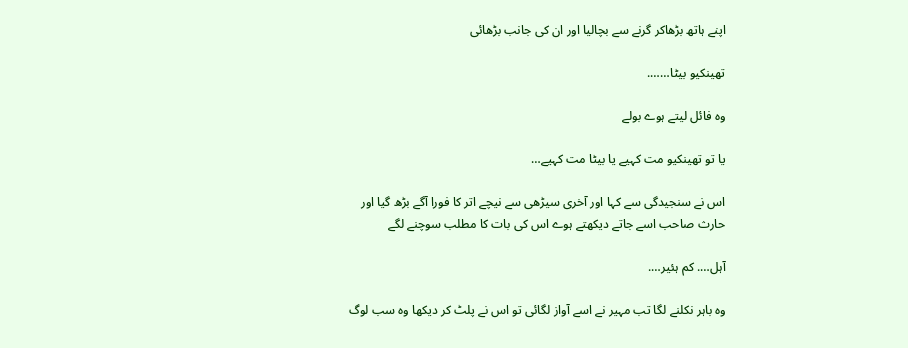اپنے ہاتھ بڑھاکر گرنے سے بچالیا اور ان کی جانب بڑھائی

تھینکیو بیٹا…….

وہ فائل لیتے ہوے بولے

یا تو تھینکیو مت کہیے یا بیٹا مت کہیے…

اس نے سنجیدگی سے کہا اور آخری سیڑھی سے نیچے اتر کا فورا آگے بڑھ گیا اور حارث صاحب اسے جاتے دیکھتے ہوے اس کی بات کا مطلب سوچنے لگے

آہل…. کم ہئیر….

وہ باہر نکلنے لگا تب مہیر نے اسے آواز لگائی تو اس نے پلٹ کر دیکھا وہ سب لوگ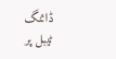ڈائنگ ٹیبل پر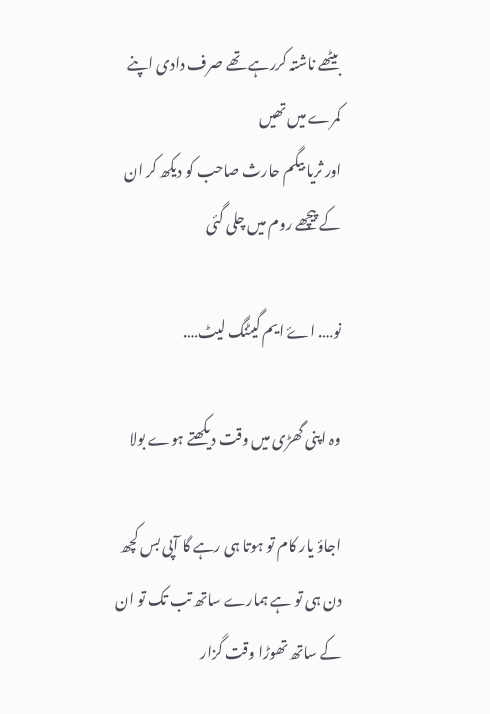بیٹھے ناشتہ کررہے تھے صرف دادی اپنے کمرے میں تھیں
اور ثریا بیگم حارث صاحب کو دیکھ کر ان کے پیچھے روم میں چلی گئی

نو…. اۓ ایم گیٹنگ لیٹ….

وہ اپنی گھڑی میں وقت دیکھتے ہوے بولا

اجاؤ یار کام تو ہوتا ہی رہے گا آپی بس کچھ دن ہی تو ہے ہمارے ساتھ تب تک تو ان کے ساتھ تھوڑا وقت گزار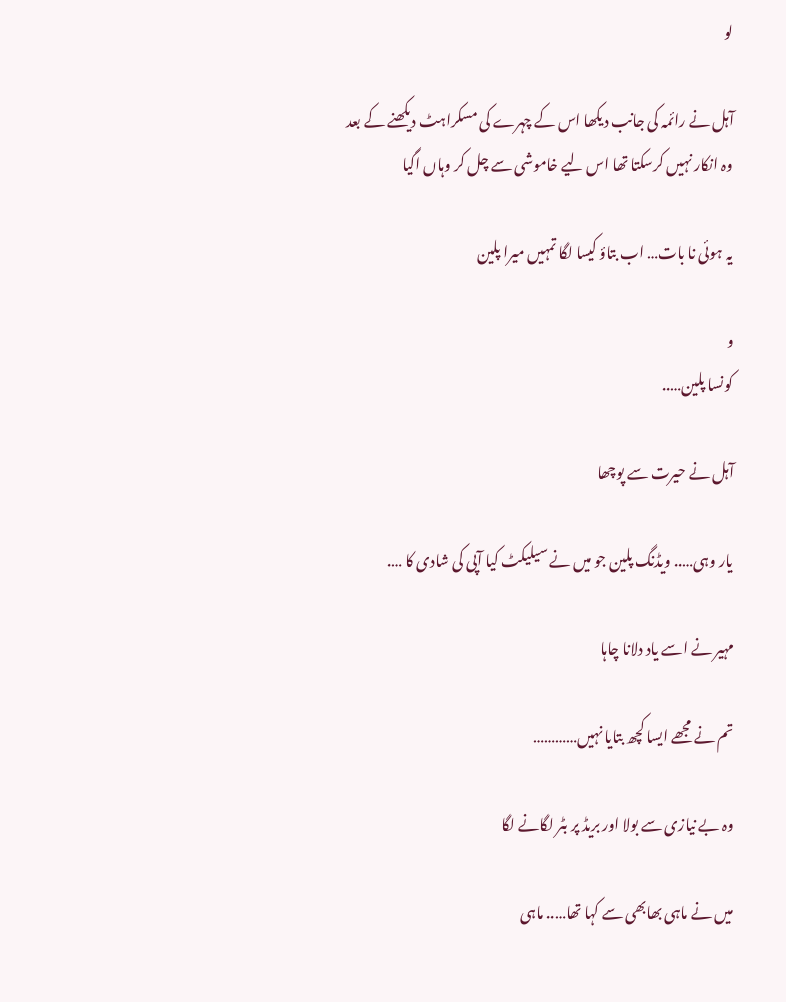لو

آہل نے رائمہ کی جانب دیکھا اس کے چہرے کی مسکراہٹ دیکھنے کے بعد وہ انکار نہیں کرسکتا تھا اس لیے خاموشی سے چل کر وہاں اگیا

یہ ہوئی نا بات… اب بتاؤ کیسا لگا تمہیں میرا پلین

و
کونسا پلین…..

آہل نے حیرت سے پوچھا

یار وہی….. ویڈنگ پلین جو میں نے سیلیکٹ کیا آپی کی شادی کا ….

مہیر نے اسے یاد دلانا چاہا

تم نے مجھے ایسا کچھ بتایا نہیں…………

وہ بے نیازی سے بولا اور بریڈ پر بٹر لگانے لگا

میں نے ماہی بھابھی سے کہا تھا….. ماہی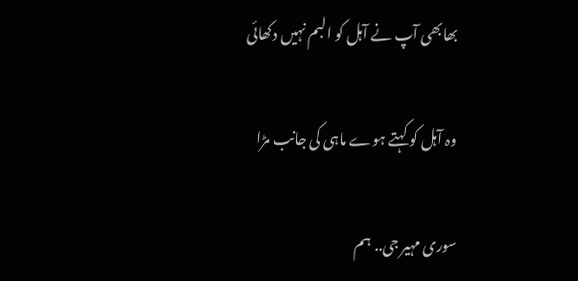بھابھی آپ نے آہل کو البم نہیں دکھائی

وہ آہل کو کہتے ہوے ماہی کی جانب مڑا

سوری مہیر جی.. ہم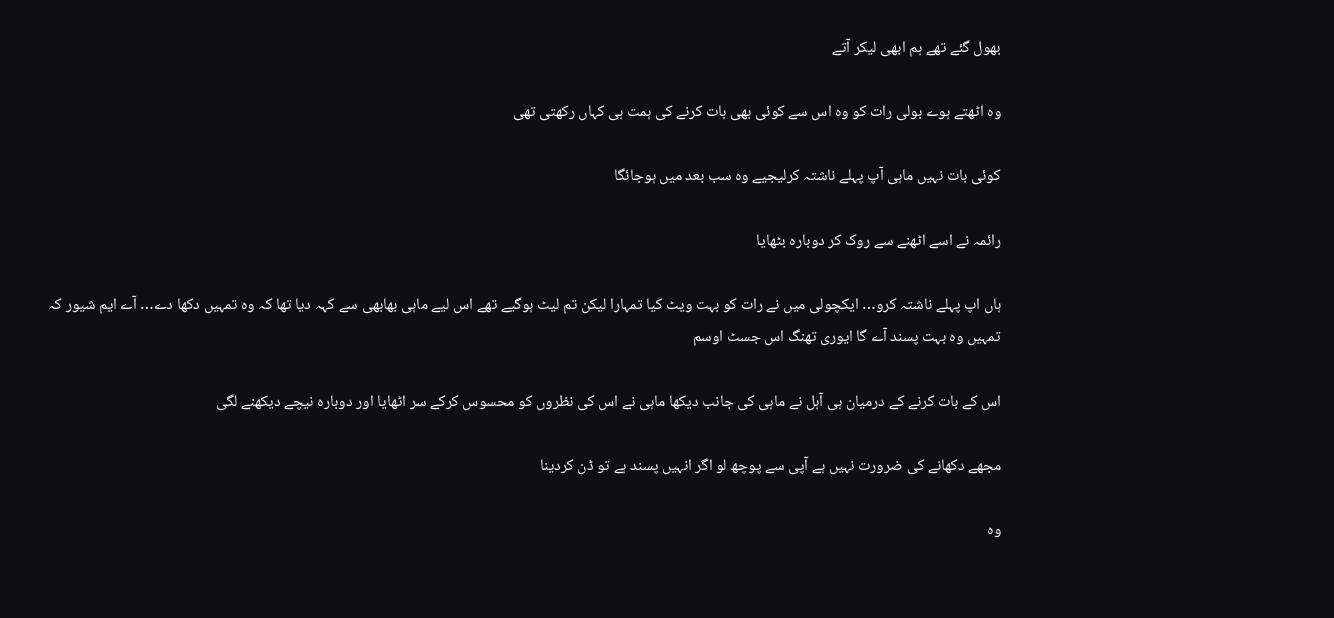بھول گئے تھے ہم ابھی لیکر آتے

وہ اٹھتے ہوے بولی رات کو وہ اس سے کوئی بھی بات کرنے کی ہمت ہی کہاں رکھتی تھی

کوئی بات نہیں ماہی آپ پہلے ناشتہ کرلیجیے وہ سب بعد میں ہوجائگا

رائمہ نے اسے اٹھنے سے روک کر دوبارہ بٹھایا

ہاں اپ پہلے ناشتہ کرو… ایکچولی میں نے رات کو بہت ویٹ کیا تمہارا لیکن تم لیٹ ہوگیے تھے اس لیے ماہی بھابھی سے کہہ دیا تھا کہ وہ تمہیں دکھا دے… آے ایم شیور کہ تمہیں وہ بہت پسند آے گا ایوری تھنگ اس جسٹ اوسم

اس کے بات کرنے کے درمیان ہی آہل نے ماہی کی جانب دیکھا ماہی نے اس کی نظروں کو محسوس کرکے سر اٹھایا اور دوبارہ نیچے دیکھنے لگی

مجھے دکھانے کی ضرورت نہیں ہے آپی سے پوچھ لو اگر انہیں پسند ہے تو ڈن کردینا

وہ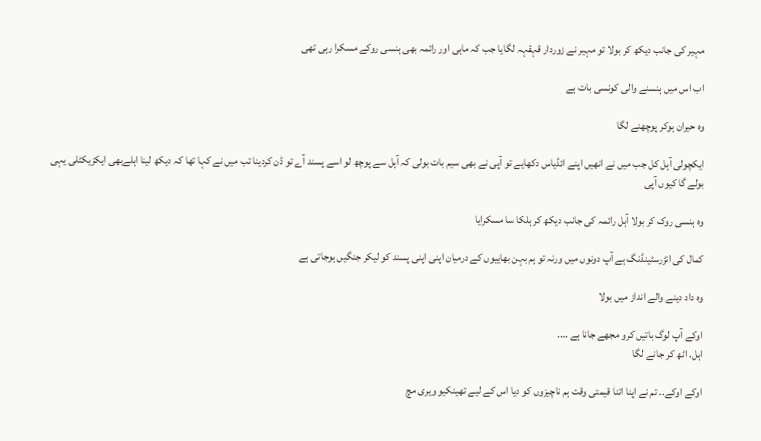مہیر کی جانب دیکھ کر بولا تو مہیر نے زوردار قہقہہ لگایا جب کہ ماہی اور رائمہ بھی ہنسی روکے مسکرا رہی تھی

اب اس میں ہنسنے والی کونسی بات ہے

وہ حیران ہوکر پوچھنے لگا

ایکچولی آہل کل جب میں نے انھیں اپنے ائڈیاس دکھایے تو آپی نے بھی سیم بات بولی کہ آہل سے پوچھ لو اسے پسند آے تو ڈن کردینا تب میں نے کہا تھا کہ دیکھ لینا اہلےبھی ایکزیکٹلی یہی بولے گا کیوں آپی

وہ ہنسی روک کر بولا آہل رائمہ کی جانب دیکھ کر ہلکا سا مسکرایا

کمال کی انڑرسٹینڈنگ ہے آپ دونوں میں ورنہ تو ہم بہن بھاییوں کے درمیان اپنی اپنی پسند کو لیکر جنگیں ہوجاتی ہے

وہ داد دینے والے انداز میں بولا

اوکے آپ لوگ باتیں کرو مجھے جانا ہے ….
اہل. اٹھ کر جانے لگا

اوکے اوکے.. تم نے اپنا اتنا قیمتی وقت ہم ناچیزوں کو دیا اس کے لیے تھینکیو ویری مچ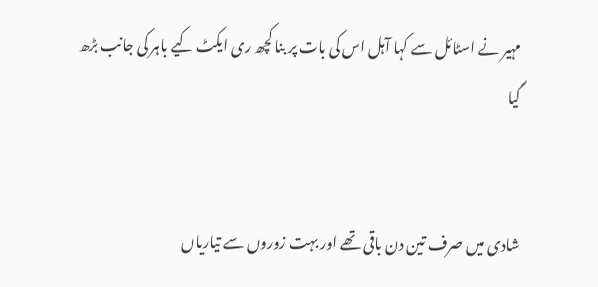مہیر نے اسٹائل سے کہا آہل اس کی بات پر بنا کچھ ری ایکٹ کیے باہر کی جانب بڑھ گیا


شادی میں صرف تین دن باقی تھے اور بہت زوروں سے تیاریاں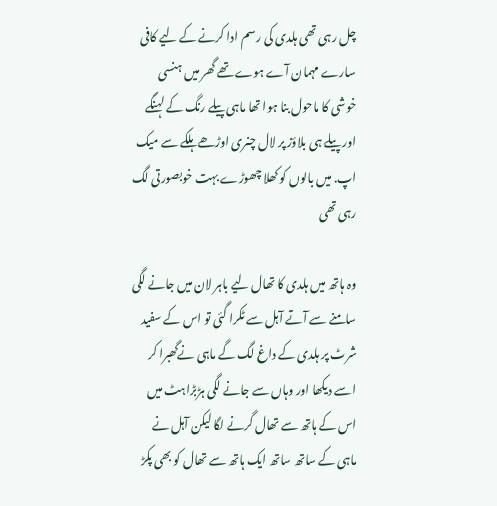چل رہی تھی ہلدی کی رسم ادا کرنے کے لیے کافی سارے مہمان آے ہوے تھے گھر میں ہنسی خوشی کا ماحول بنا ہوا تھا ماہی پیلے رنگ کے لہنگے اور پیلے ہی بلاؤز پر لال چنری اوڑھے ہلکے سے میک اپ. میں بالوں کو کھلا چھوڑے بہت خوبصورتی لگ رہی تھی

وہ ہاتھ میں ہلدی کا تھال لیے باہر لان میں جانے لگی سامنے سے آتے آہل سے ٹکرا گئی تو اس کے سفید شرٹ پر ہلدی کے داغ لگ گے ماہی نےگھبرا کر اسے دیکھا اور وہاں سے جانے لگی ہڑبڑاہٹ میں اس کے ہاتھ سے تھال گرنے لگا لیکن آہل نے ماہی کے ساتھ ساتھ ایک ہاتھ سے تھال کو بھی پکڑ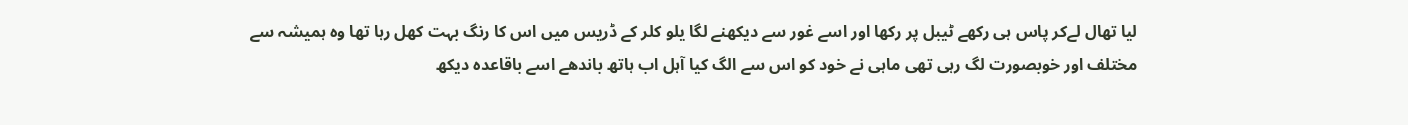لیا تھال لےکر پاس ہی رکھے ٹیبل پر رکھا اور اسے غور سے دیکھنے لگا یلو کلر کے ڈریس میں اس کا رنگ بہت کھل رہا تھا وہ ہمیشہ سے مختلف اور خوبصورت لگ رہی تھی ماہی نے خود کو اس سے الگ کیا آہل اب ہاتھ باندھے اسے باقاعدہ دیکھ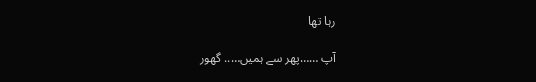رہا تھا

آپ ……پھر سے ہمیں….. گھور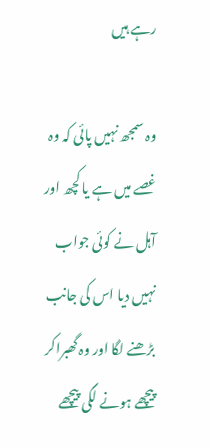رہے ہیں

وہ سمجھ نہیں پائی کہ وہ غصے میں ہے یا کچھ اور آہل نے کوئی جواب نہیں دیا اس کی جانب بڑھنے لگا اور وہ گھبراکر پیچھے ہونے لگی پیچھے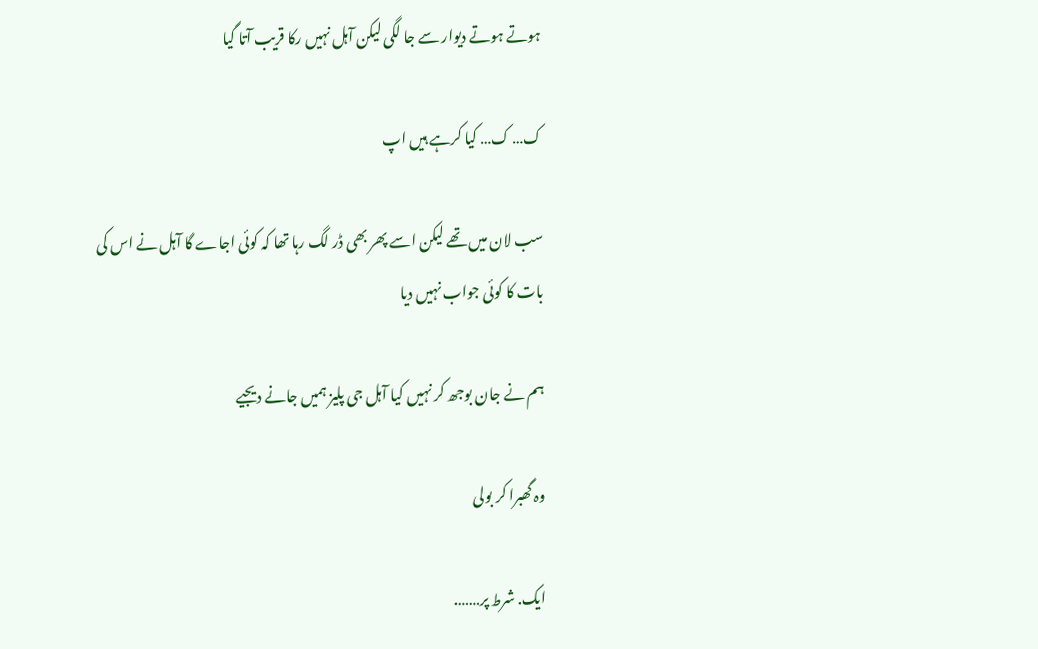ہوتے ہوتے دیوار سے جا لگی لیکن آہل نہیں رکا قریب آتا گیا

ک… ک… کیا کرہے ہیں اپ

سب لان میں تھے لیکن اسے پھر بھی ڈر لگ رہا تھا کہ کوئی اجاے گا آہل نے اس کی بات کا کوئی جواب نہیں دیا

ہم نے جان بوجھ کر نہیں کیا آہل جی پلیز ہمیں جانے دیجیے

وہ گھبرا کر بولی

ایک. شرط پر…….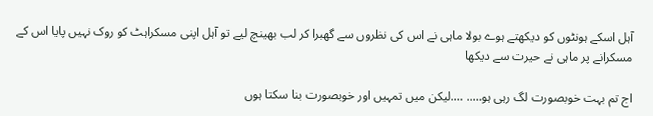آہل اسکے ہونٹوں کو دیکھتے ہوے بولا ماہی نے اس کی نظروں سے گھبرا کر لب بھینچ لیے تو آہل اپنی مسکراہٹ کو روک نہیں پایا اس کے مسکرانے پر ماہی نے حیرت سے دیکھا

اج تم بہت خوبصورت لگ رہی ہو….. ….لیکن میں تمہیں اور خوبصورت بنا سکتا ہوں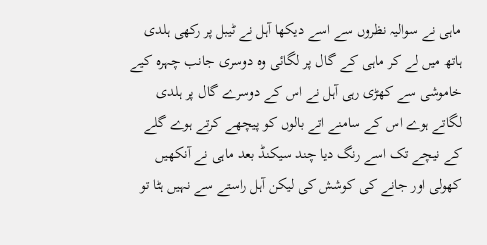ماہی نے سوالیہ نظروں سے اسے دیکھا آہل نے ٹیبل پر رکھی ہلدی ہاتھ میں لے کر ماہی کے گال پر لگائی وہ دوسری جانب چہرہ کیے خاموشی سے کھڑی رہی آہل نے اس کے دوسرے گال پر ہلدی لگاتے ہوے اس کے سامنے اتے بالوں کو پیچھے کرتے ہوے گلے کے نیچے تک اسے رنگ دیا چند سیکنڈ بعد ماہی نے آنکھیں کھولی اور جانے کی کوشش کی لیکن آہل راستے سے نہیں ہٹا تو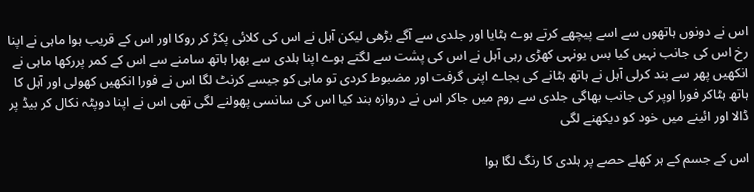اس نے دونوں ہاتھوں سے اسے پیچھے کرتے ہوے ہٹایا اور جلدی سے آگے بڑھی لیکن آہل نے اس کی کلائی پکڑ کر روکا اور اس کے قریب ہوا ماہی نے اپنا رخ اس کی جانب نہیں کیا بس یونہی کھڑی رہی آہل نے اس کی پشت سے لگتے ہوے اپنا ہلدی سے بھرا ہاتھ سامنے سے اس کے کمر پررکھا ماہی نے انکھیں پھر سے بند کرلی آہل نے ہاتھ ہٹانے کی بجاے اپنی گرفت اور مضبوط کردی تو ماہی کو جیسے کرنٹ لگا اس نے فورا انکھیں کھولی اور آہل کا ہاتھ ہٹاکر فورا اوپر کی جانب بھاگی جلدی سے روم میں جاکر اس نے دروازہ بند کیا اس کی سانسی پھولنے لگی تھی اس نے اپنا دوپٹہ نکال کر بیڈ پر ڈالا اور ائینے میں خود کو دیکھنے لگی

اس کے جسم کے ہر کھلے حصے پر ہلدی کا رنگ لگا ہوا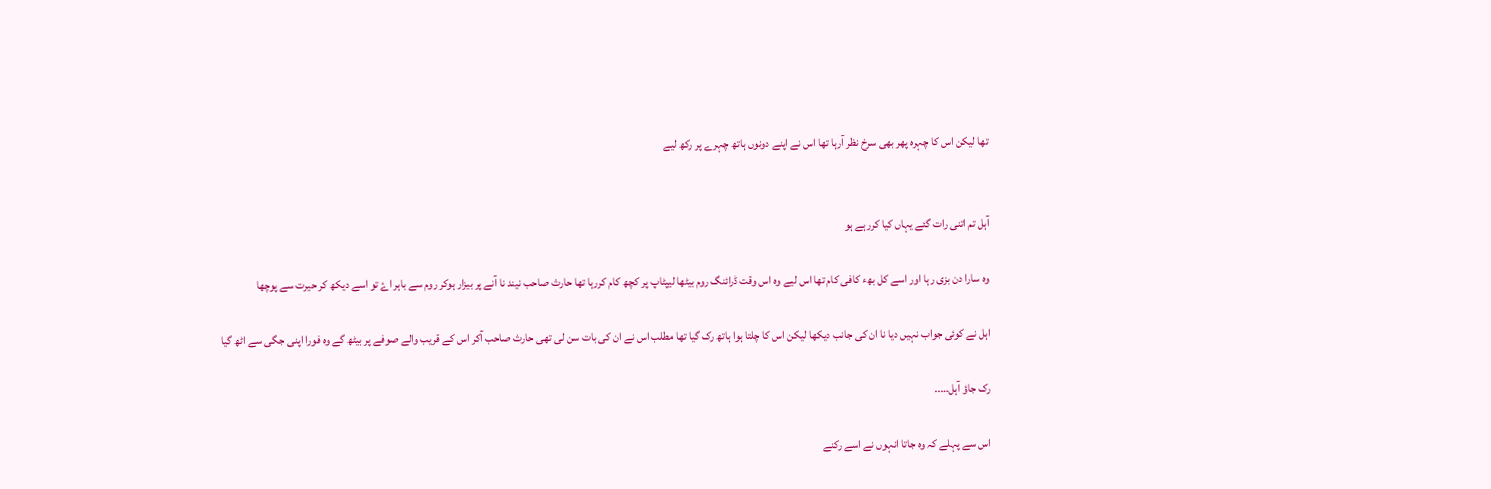تھا لیکن اس کا چہرہ پھر بھی سرخ نظر آرہا تھا اس نے اپنے دونوں ہاتھ چہرے پر رکھ لیے


آہل تم اتنی رات گئے یہاں کیا کررہے ہو

وہ سارا دن بزی رہا اور اسے کل بھء کافی کام تھا اس لیے وہ اس وقت ڈرائنگ روم بیٹھا لیپٹاپ پر کچھ کام کررہا تھا حارث صاحب نیند نا آنے پر بیزار ہوکر روم سے باہر اۓ تو اسے دیکھ کر حیرت سے پوچھا

اہل نے کوئی جواب نہیں دیا نا ان کی جانب دیکھا لیکن اس کا چلتا ہوا ہاتھ رک گیا تھا مطلب اس نے ان کی بات سن لی تھی حارث صاحب آکر اس کے قریب والے صوفے پر بیٹھ گے وہ فورا اپنی جگی سے اٹھ گیا

رک جاؤ آہل…..

اس سے پہلے کہ وہ جاتا انہوں نے اسے رکنے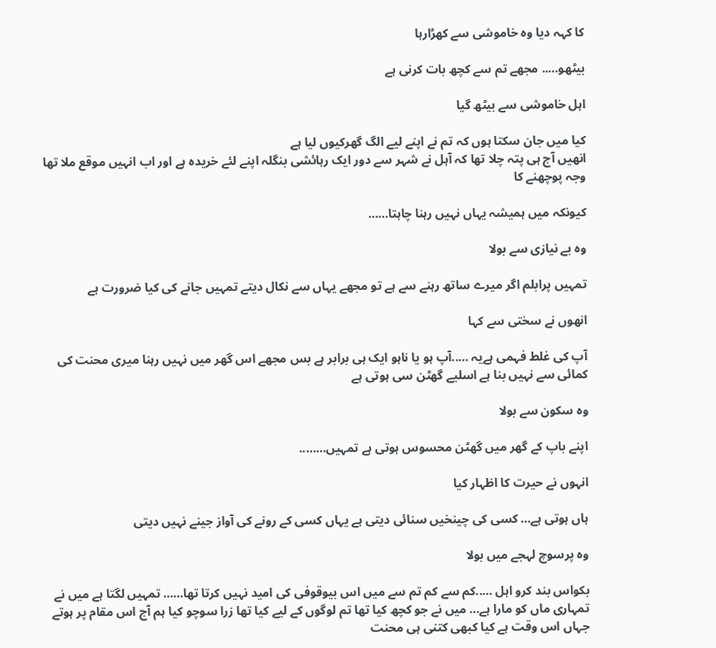کا کہہ دیا وہ خاموشی سے کھڑارہا

بیٹھو….. مجھے تم سے کچھ بات کرنی ہے

اہل خاموشی سے بیٹھ گیا

کیا میں جان سکتا ہوں کہ تم نے اپنے لیے الگ گھرکیوں لیا ہے
انھیں آج ہی پتہ چلا تھا کہ آہل نے شہر سے دور ایک رہائشی بنگلہ اپنے لئے خریدہ ہے اور اب انہیں موقع ملا تھا وجہ پوچھنے کا

کیونکہ میں ہمیشہ یہاں نہیں رہنا چاہتا……

وہ بے نیازی سے بولا

تمہیں پرابلم اگر میرے ساتھ رہنے سے ہے تو مجھے یہاں سے نکال دیتے تمہیں جانے کی کیا ضرورت ہے

انھوں نے سختی سے کہا

آپ کی غلط فہمی ہےیہ …..آپ ہو یا ناہو ایک ہی برابر ہے بس مجھے اس گھر میں نہیں رہنا میری محنت کی کمائی سے نہیں بنا ہے اسلیے گھٹن سی ہوتی ہے

وہ سکون سے بولا

اپنے باپ کے گھر میں گھٹن محسوس ہوتی ہے تمہیں……..

انہوں نے حیرت کا اظہار کیا

ہاں ہوتی ہے… کسی کی چینخیں سنائی دیتی ہے یہاں کسی کے رونے کی آواز جینے نہیں دیتی

وہ پرسوچ لہجے میں بولا

بکواس بند کرو اہل …..کم سے کم تم سے میں اس بیوقوفی کی امید نہیں کرتا تھا…… تمہیں لگتا ہے میں نے تمہاری ماں کو مارا ہے… میں نے جو کچھ کیا تھا تم لوگوں کے لیے کیا تھا زرا سوچو کیا ہم آج اس مقام پر ہوتے جہاں اس وقت ہے کیا کبھی کتنی ہی محنت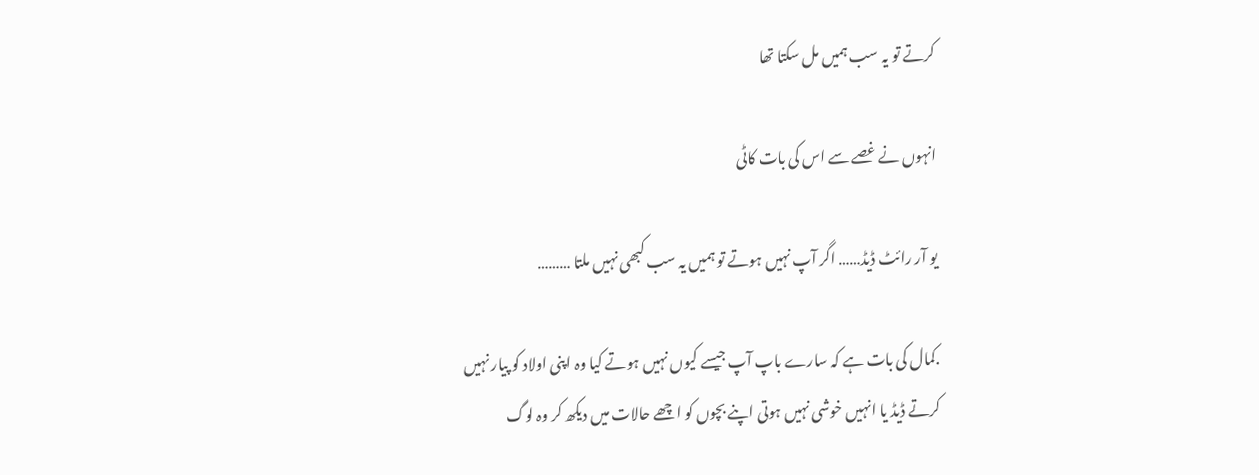کرتے تو یہ سب ہمیں مل سکتا تھا

انہوں نے غصے سے اس کی بات کاٹی

یو آر رائٹ ڈیڈ…… اگر آپ نہیں ہوتے تو ہمیں یہ سب کبھی نہیں ملتا ………

.کمال کی بات ہے کہ سارے باپ آپ جیسے کیوں نہیں ہوتے کیا وہ اپنی اولاد کو پیار نہیں کرتے ڈیڈ یا انہیں خوشی نہیں ہوتی اپنے بچوں کو اچھے حالات میں دیکھ کر وہ لوگ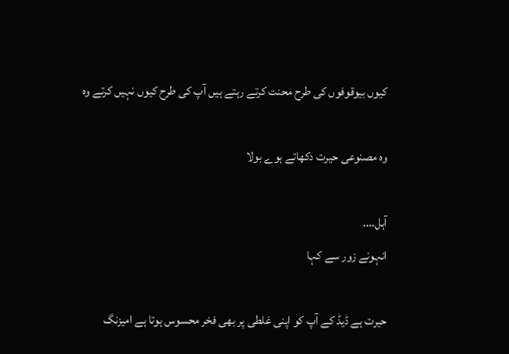کیوں بیوقوفوں کی طرح محنت کرتے رہتے ہیں آپ کی طرح کیوں نہیں کرتے وہ

وہ مصنوعی حیرت دکھاتے ہوے بولا

آہل….
انہونے زور سے کہا

حیرت ہے ڈیڈ کے آپ کو اپنی غلطی پر بھی فخر محسوس ہوتا ہے امیزنگ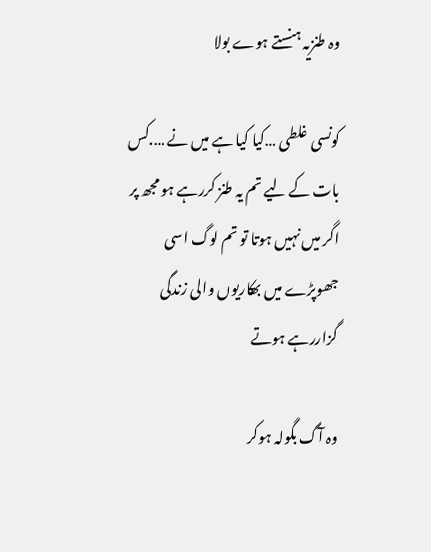وہ طنزیہ ہنستے ہوے بولا

کونسی غلطی …کیا کیا ہے میں نے ….کس بات کے لیے تم یہ طنز کررہے ہو مجھ پر اگر میں نہیں ہوتا تو تم لوگ اسی جھوپڑے میں بھکاریوں والی زندگی گزاررہے ہوتے

وہ آگ بگولہ ہوکر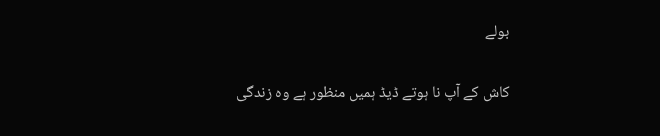بولے

کاش کے آپ نا ہوتے ڈیڈ ہمیں منظور ہے وہ زندگی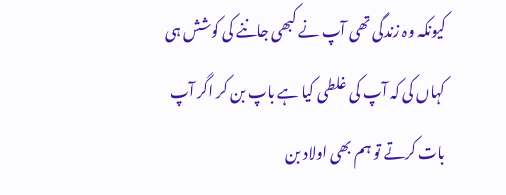کیونکہ وہ زندگی تھی آپ نے کبھی جاننے کی کوشش ہی کہاں کی کہ آپ کی غلطی کیا ہے باپ بن کر اگر آپ بات کرتے تو ہم بھی اولاد بن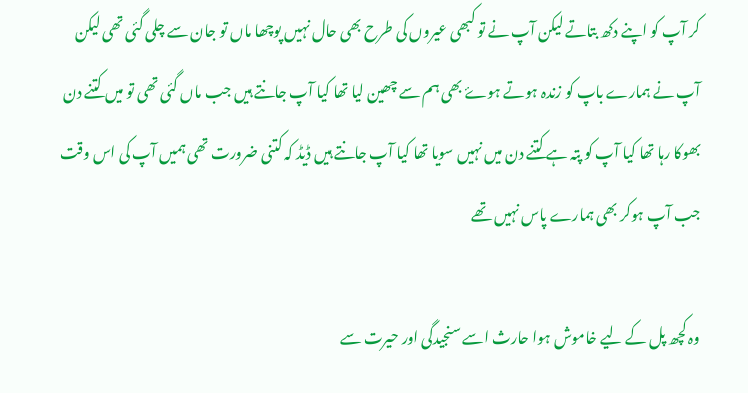کر آپ کو اپنے دکھ بتاتے لیکن آپ نے تو کبھی عیروں کی طرح بھی حال نہیں پوچھا ماں تو جان سے چلی گئی تھی لیکن آپ نے ہمارے باپ کو زندہ ہوتے ہوۓ بھی ہم سے چھین لیا تھا کیا آپ جانتے ہیں جب ماں گئی تھی تو میں کتنے دن بھوکا رہا تھا کیا آپ کو پتہ ہے کتنے دن میں نہیں سویا تھا کیا آپ جانتے ہیں ڈیڈ کہ کتنی ضرورت تھی ہمیں آپ کی اس وقت جب آپ ہوکر بھی ہمارے پاس نہیں تھے

وہ کچھ پل کے لیے خاموش ہوا حارث اسے سنجیدگی اور حیرت سے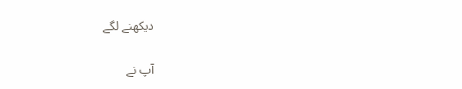دیکھنے لگے

آپ نے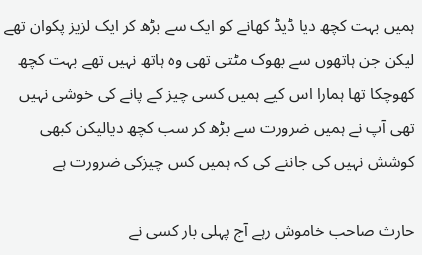ہمیں بہت کچھ دیا ڈیڈ کھانے کو ایک سے بڑھ کر ایک لزیز پکوان تھے لیکن جن ہاتھوں سے بھوک مٹتی تھی وہ ہاتھ نہیں تھے بہت کچھ کھوچکا تھا ہمارا اس کیے ہمیں کسی چیز کے پانے کی خوشی نہیں تھی آپ نے ہمیں ضرورت سے بڑھ کر سب کچھ دیالیکن کبھی کوشش نہیں کی جاننے کی کہ ہمیں کس چیزکی ضرورت ہے

حارث صاحب خاموش رہے آج پہلی بار کسی نے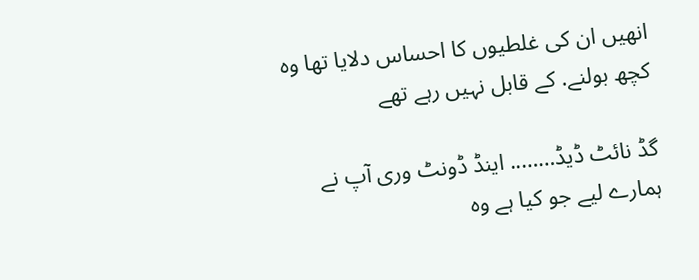انھیں ان کی غلطیوں کا احساس دلایا تھا وہ کچھ بولنے. کے قابل نہیں رہے تھے

گڈ نائٹ ڈیڈ…….. اینڈ ڈونٹ وری آپ نے ہمارے لیے جو کیا ہے وہ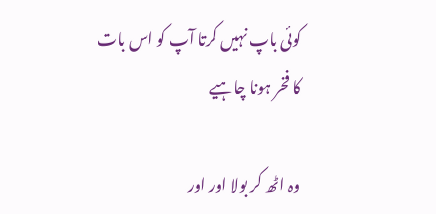کوئی باپ نہیں کرتا آپ کو اس بات کا فخر ہونا چاہیے

وہ اٹھ کر بولا اور اور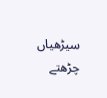سیڑھیاں چڑھتے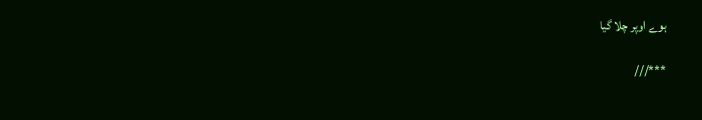ہوے اوپر چلا گیا

***///